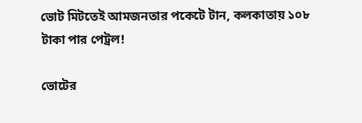ভোট মিটতেই আমজনতার পকেটে টান, কলকাতায় ১০৮ টাকা পার পেট্রল!

ভোটের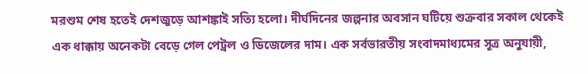মরশুম শেষ হতেই দেশজুড়ে আশঙ্কাই সত্যি হলো। দীর্ঘদিনের জল্পনার অবসান ঘটিয়ে শুক্রবার সকাল থেকেই এক ধাক্কায় অনেকটা বেড়ে গেল পেট্রল ও ডিজেলের দাম। এক সর্বভারতীয় সংবাদমাধ্যমের সূত্র অনুযায়ী,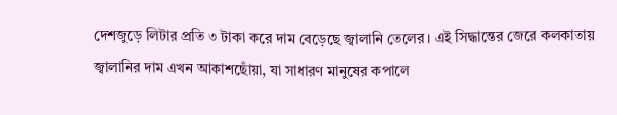দেশজুড়ে লিটার প্রতি ৩ টাকা করে দাম বেড়েছে জ্বালানি তেলের। এই সিদ্ধান্তের জেরে কলকাতায় জ্বালানির দাম এখন আকাশছোঁয়া, যা সাধারণ মানুষের কপালে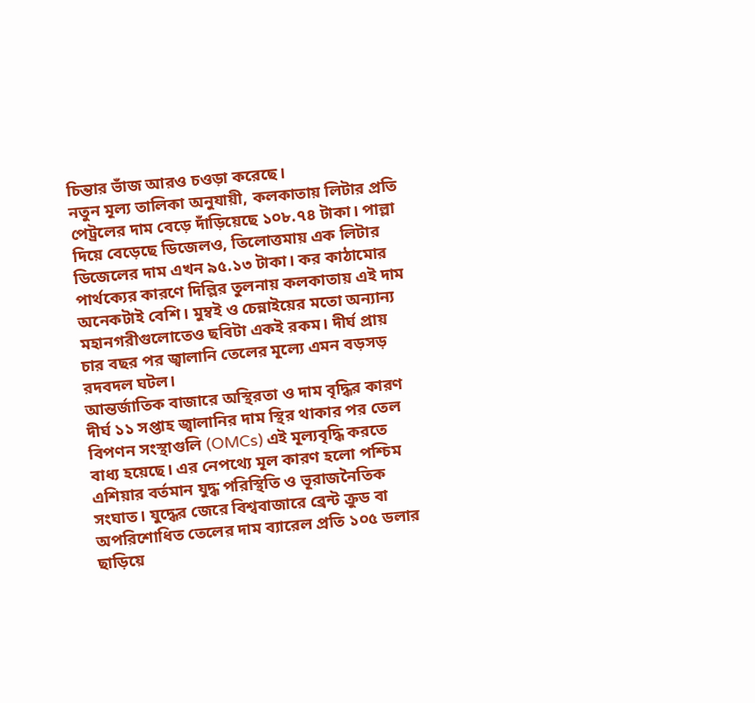চিন্তার ভাঁজ আরও চওড়া করেছে।
নতুন মূল্য তালিকা অনুযায়ী, কলকাতায় লিটার প্রতি পেট্রলের দাম বেড়ে দাঁড়িয়েছে ১০৮.৭৪ টাকা। পাল্লা দিয়ে বেড়েছে ডিজেলও, তিলোত্তমায় এক লিটার ডিজেলের দাম এখন ৯৫.১৩ টাকা। কর কাঠামোর পার্থক্যের কারণে দিল্লির তুলনায় কলকাতায় এই দাম অনেকটাই বেশি। মুম্বই ও চেন্নাইয়ের মতো অন্যান্য মহানগরীগুলোতেও ছবিটা একই রকম। দীর্ঘ প্রায় চার বছর পর জ্বালানি তেলের মূল্যে এমন বড়সড় রদবদল ঘটল।
আন্তর্জাতিক বাজারে অস্থিরতা ও দাম বৃদ্ধির কারণ
দীর্ঘ ১১ সপ্তাহ জ্বালানির দাম স্থির থাকার পর তেল বিপণন সংস্থাগুলি (OMCs) এই মূল্যবৃদ্ধি করতে বাধ্য হয়েছে। এর নেপথ্যে মূল কারণ হলো পশ্চিম এশিয়ার বর্তমান যুদ্ধ পরিস্থিতি ও ভূরাজনৈতিক সংঘাত। যুদ্ধের জেরে বিশ্ববাজারে ব্রেন্ট ক্রুড বা অপরিশোধিত তেলের দাম ব্যারেল প্রতি ১০৫ ডলার ছাড়িয়ে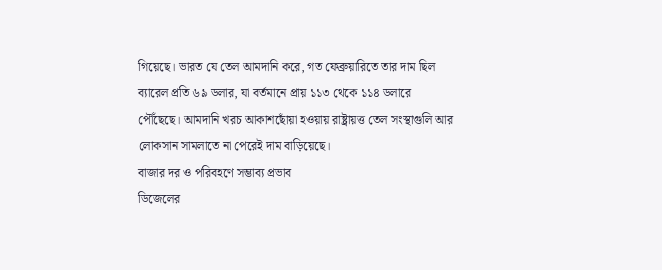গিয়েছে। ভারত যে তেল আমদানি করে, গত ফেব্রুয়ারিতে তার দাম ছিল ব্যারেল প্রতি ৬৯ ডলার, যা বর্তমানে প্রায় ১১৩ থেকে ১১৪ ডলারে পৌঁছেছে। আমদানি খরচ আকাশছোঁয়া হওয়ায় রাষ্ট্রায়ত্ত তেল সংস্থাগুলি আর লোকসান সামলাতে না পেরেই দাম বাড়িয়েছে।
বাজার দর ও পরিবহণে সম্ভাব্য প্রভাব
ডিজেলের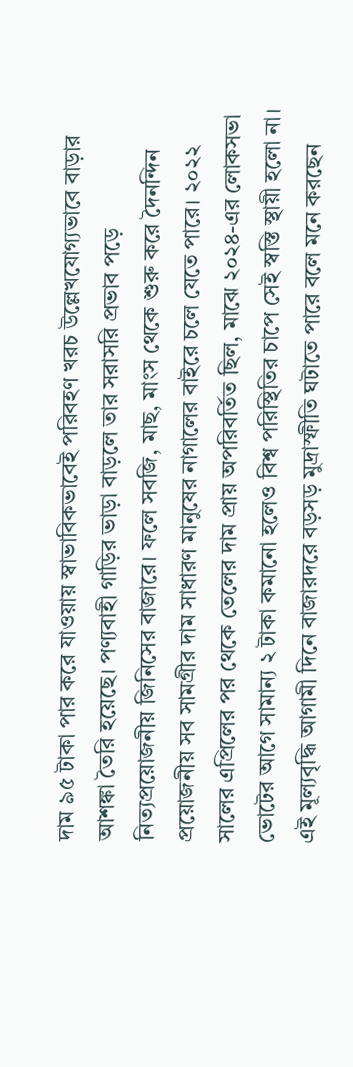দাম ৯৫ টাকা পার করে যাওয়ায় স্বাভাবিকভাবেই পরিবহণ খরচ উল্লেখযোগ্যভাবে বাড়ার আশঙ্কা তৈরি হয়েছে। পণ্যবাহী গাড়ির ভাড়া বাড়লে তার সরাসরি প্রভাব পড়ে নিত্যপ্রয়োজনীয় জিনিসের বাজারে। ফলে সবজি, মাছ, মাংস থেকে শুরু করে দৈনন্দিন প্রয়োজনীয় সব সামগ্রীর দাম সাধারণ মানুষের নাগালের বাইরে চলে যেতে পারে। ২০২২ সালের এপ্রিলের পর থেকে তেলের দাম প্রায় অপরিবর্তিত ছিল, মাঝে ২০২৪-এর লোকসভা ভোটের আগে সামান্য ২ টাকা কমানো হলেও বিশ্ব পরিস্থিতির চাপে সেই স্বস্তি স্থায়ী হলো না। এই মূল্যবৃদ্ধি আগামী দিনে বাজারদরে বড়সড় মুদ্রাস্ফীতি ঘটাতে পারে বলে মনে করছেন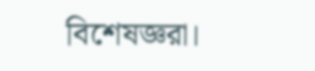বিশেষজ্ঞরা।